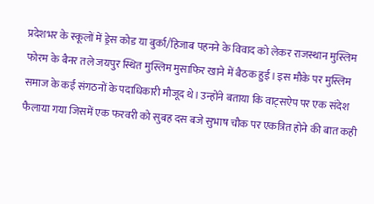प्रदेशभर के स्कूलों में ड्रेस कोड या बुर्का/हिजाब पहनने के विवाद को लेकर राजस्थान मुस्लिम फोरम के बैनर तले जयपुर स्थित मुस्लिम मुसाफिर खाने में बैठक हुई। इस मौके पर मुस्लिम समाज के कई संगठनों के पदाधिकारी मौजूद थे। उन्होंने बताया कि वाट्सऐप पर एक संदेश फैलाया गया जिसमें एक फरवरी को सुबह दस बजे सुभाष चौक पर एकत्रित होने की बात कही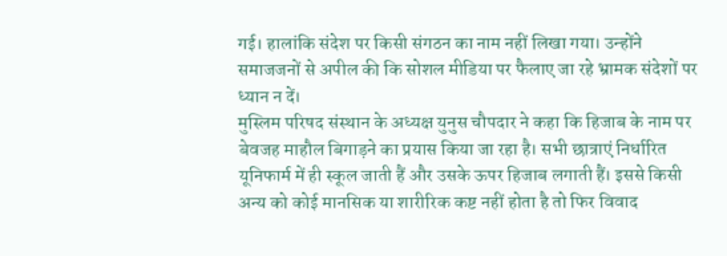गई। हालांकि संदेश पर किसी संगठन का नाम नहीं लिखा गया। उन्होंने समाजजनों से अपील की कि सोशल मीडिया पर फैलाए जा रहे भ्रामक संदेशों पर ध्यान न दें।
मुस्लिम परिषद संस्थान के अध्यक्ष युनुस चौपदार ने कहा कि हिजाब के नाम पर बेवजह माहौल बिगाड़ने का प्रयास किया जा रहा है। सभी छात्राएं निर्धारित यूनिफार्म में ही स्कूल जाती हैं और उसके ऊपर हिजाब लगाती हैं। इससे किसी अन्य को कोई मानसिक या शारीरिक कष्ट नहीं होता है तो फिर विवाद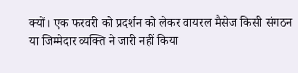क्यों। एक फरवरी को प्रदर्शन को लेकर वायरल मैसेज किसी संगठन या जिम्मेदार व्यक्ति ने जारी नहीं किया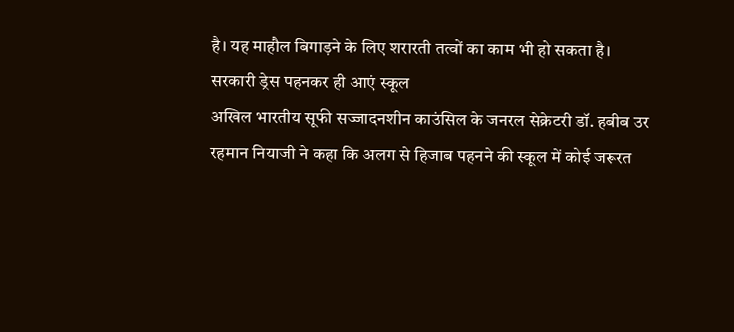है। यह माहौल बिगाड़ने के लिए शरारती तत्वों का काम भी हो सकता है।
सरकारी ड्रेस पहनकर ही आएं स्कूल
अखिल भारतीय सूफी सज्जादनशीन काउंसिल के जनरल सेक्रेटरी डॉ. हबीब उर रहमान नियाजी ने कहा कि अलग से हिजाब पहनने की स्कूल में कोई जरूरत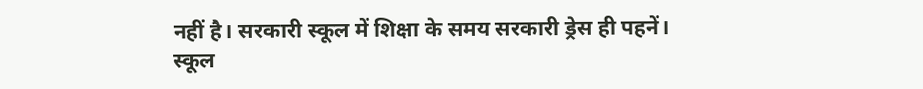नहीं है। सरकारी स्कूल में शिक्षा के समय सरकारी ड्रेस ही पहनें। स्कूल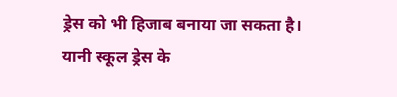ड्रेस को भी हिजाब बनाया जा सकता है। यानी स्कूल ड्रेस के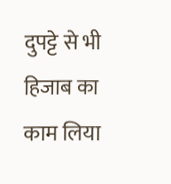दुपट्टे से भी हिजाब का काम लिया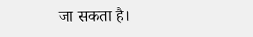जा सकता है।